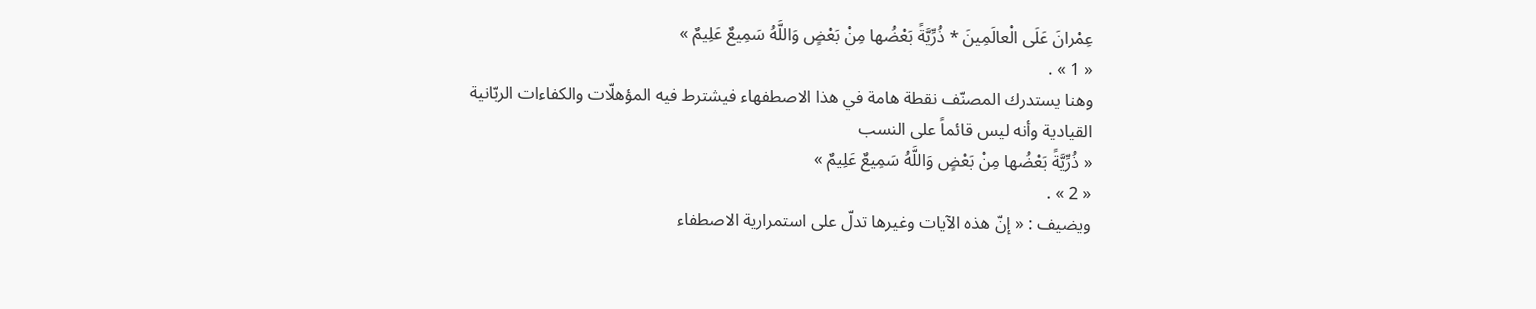عِمْرانَ عَلَى الْعالَمِينَ * ذُرِّيَّةً بَعْضُها مِنْ بَعْضٍ وَاللَّهُ سَمِيعٌ عَلِيمٌ »
« 1 » .
وهنا يستدرك المصنّف نقطة هامة في هذا الاصطفهاء فيشترط فيه المؤهلّات والكفاءات الربّانية القيادية وأنه ليس قائماً على النسب
« ذُرِّيَّةً بَعْضُها مِنْ بَعْضٍ وَاللَّهُ سَمِيعٌ عَلِيمٌ »
« 2 » .
ويضيف : « إنّ هذه الآيات وغيرها تدلّ على استمرارية الاصطفاء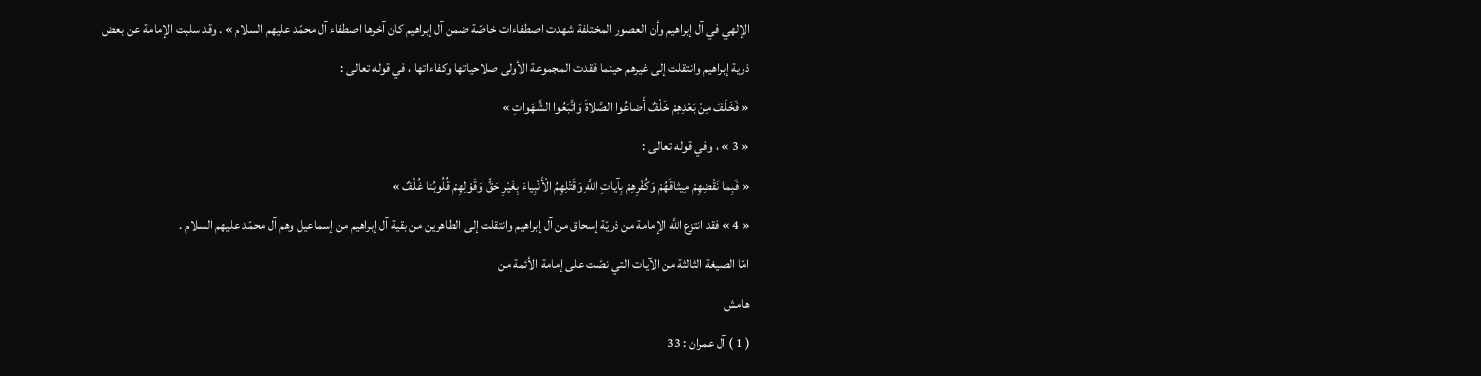الإلهي في آل إبراهيم وأن العصور المختلفة شهدت اصطفاءات خاصّة ضمن آل إبراهيم كان آخرها اصطفاء آل محمّد عليهم السلام » . وقد سلبت الإمامة عن بعض ذرية إبراهيم وانتقلت إلى غيرهم حينما فقدت المجموعة الأولى صلاحياتها وكفاءاتها ، في قوله تعالى :
« فَخَلَفَ مِنْ بَعْدِهِمْ خَلْفٌ أَضاعُوا الصَّلاةَ وَاتَّبَعُوا الشَّهَواتِ »
« 3 » ، وفي قوله تعالى :
« فَبِما نَقْضِهِمْ مِيثاقَهُمْ وَكُفْرِهِمْ بِآياتِ اللَّهِ وَقَتْلِهِمُ الْأَنْبِياءَ بِغَيْرِ حَقٍّ وَقَوْلِهِمْ قُلُوبُنا غُلْفٌ »
« 4 » فقد انتزع اللَّه الإمامة من ذريّة إسحاق من آل إبراهيم وانتقلت إلى الطاهرين من بقية آل إبراهيم من إسماعيل وهم آل محمّد عليهم السلام .
امّا الصيغة الثالثة من الآيات التي نصّت على إمامة الأئمة من
هامش
( 1 ) آل عمران : 33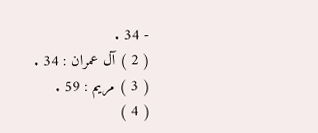- 34 .
( 2 ) آل عمران : 34 .
( 3 ) مريم : 59 .
( 4 )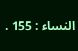النساء : 155 .